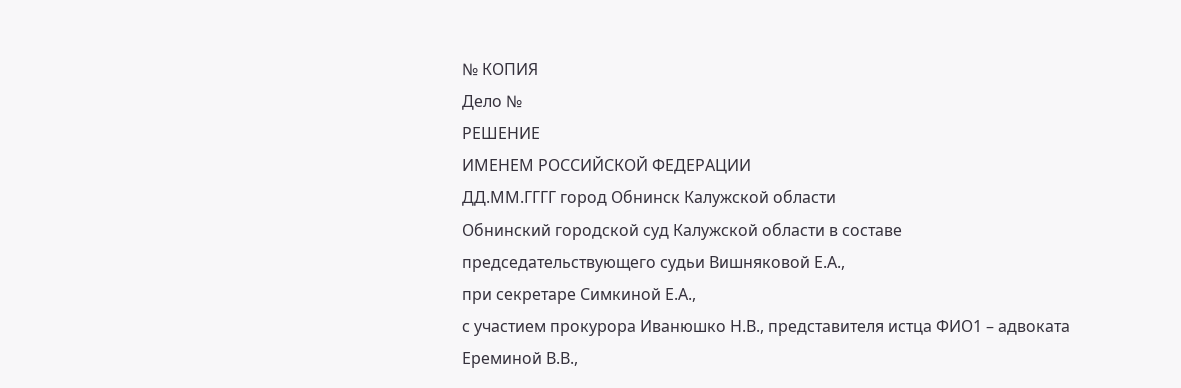№ КОПИЯ
Дело №
РЕШЕНИЕ
ИМЕНЕМ РОССИЙСКОЙ ФЕДЕРАЦИИ
ДД.ММ.ГГГГ город Обнинск Калужской области
Обнинский городской суд Калужской области в составе
председательствующего судьи Вишняковой Е.А.,
при секретаре Симкиной Е.А.,
с участием прокурора Иванюшко Н.В., представителя истца ФИО1 – адвоката Ереминой В.В.,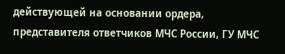действующей на основании ордера, представителя ответчиков МЧС России, ГУ МЧС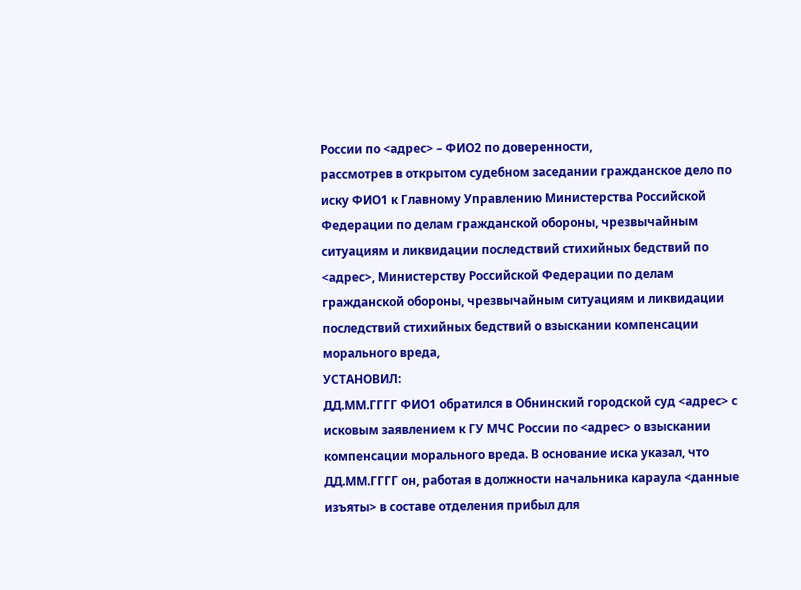России по <адрес> – ФИО2 по доверенности,
рассмотрев в открытом судебном заседании гражданское дело по иску ФИО1 к Главному Управлению Министерства Российской Федерации по делам гражданской обороны, чрезвычайным ситуациям и ликвидации последствий стихийных бедствий по <адрес>, Министерству Российской Федерации по делам гражданской обороны, чрезвычайным ситуациям и ликвидации последствий стихийных бедствий о взыскании компенсации морального вреда,
УСТАНОВИЛ:
ДД.ММ.ГГГГ ФИО1 обратился в Обнинский городской суд <адрес> с исковым заявлением к ГУ МЧС России по <адрес> о взыскании компенсации морального вреда. В основание иска указал, что ДД.ММ.ГГГГ он, работая в должности начальника караула <данные изъяты> в составе отделения прибыл для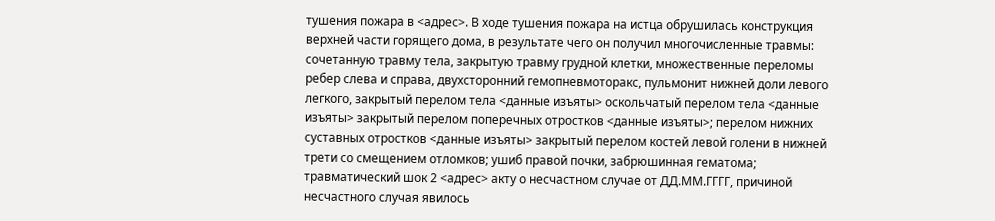тушения пожара в <адрес>. В ходе тушения пожара на истца обрушилась конструкция верхней части горящего дома, в результате чего он получил многочисленные травмы: сочетанную травму тела, закрытую травму грудной клетки, множественные переломы ребер слева и справа, двухсторонний гемопневмоторакс, пульмонит нижней доли левого легкого, закрытый перелом тела <данные изъяты> оскольчатый перелом тела <данные изъяты> закрытый перелом поперечных отростков <данные изъяты>; перелом нижних суставных отростков <данные изъяты> закрытый перелом костей левой голени в нижней трети со смещением отломков; ушиб правой почки, забрюшинная гематома; травматический шок 2 <адрес> акту о несчастном случае от ДД.ММ.ГГГГ, причиной несчастного случая явилось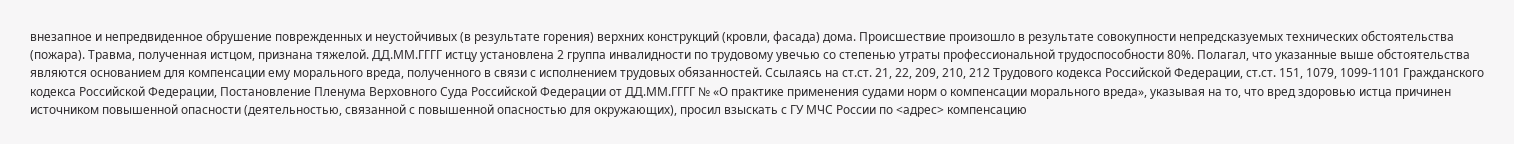внезапное и непредвиденное обрушение поврежденных и неустойчивых (в результате горения) верхних конструкций (кровли, фасада) дома. Происшествие произошло в результате совокупности непредсказуемых технических обстоятельства (пожара). Травма, полученная истцом, признана тяжелой. ДД.ММ.ГГГГ истцу установлена 2 группа инвалидности по трудовому увечью со степенью утраты профессиональной трудоспособности 80%. Полагал, что указанные выше обстоятельства являются основанием для компенсации ему морального вреда, полученного в связи с исполнением трудовых обязанностей. Ссылаясь на ст.ст. 21, 22, 209, 210, 212 Трудового кодекса Российской Федерации, ст.ст. 151, 1079, 1099-1101 Гражданского кодекса Российской Федерации, Постановление Пленума Верховного Суда Российской Федерации от ДД.ММ.ГГГГ № «О практике применения судами норм о компенсации морального вреда», указывая на то, что вред здоровью истца причинен источником повышенной опасности (деятельностью, связанной с повышенной опасностью для окружающих), просил взыскать с ГУ МЧС России по <адрес> компенсацию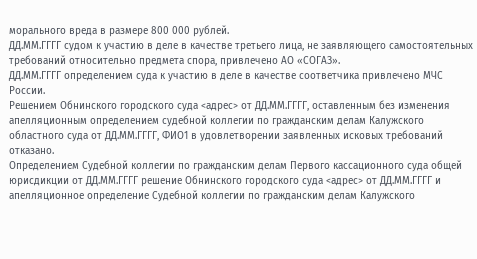морального вреда в размере 800 000 рублей.
ДД.ММ.ГГГГ судом к участию в деле в качестве третьего лица, не заявляющего самостоятельных требований относительно предмета спора, привлечено АО «СОГАЗ».
ДД.ММ.ГГГГ определением суда к участию в деле в качестве соответчика привлечено МЧС России.
Решением Обнинского городского суда <адрес> от ДД.ММ.ГГГГ, оставленным без изменения апелляционным определением судебной коллегии по гражданским делам Калужского областного суда от ДД.ММ.ГГГГ, ФИО1 в удовлетворении заявленных исковых требований отказано.
Определением Судебной коллегии по гражданским делам Первого кассационного суда общей юрисдикции от ДД.ММ.ГГГГ решение Обнинского городского суда <адрес> от ДД.ММ.ГГГГ и апелляционное определение Судебной коллегии по гражданским делам Калужского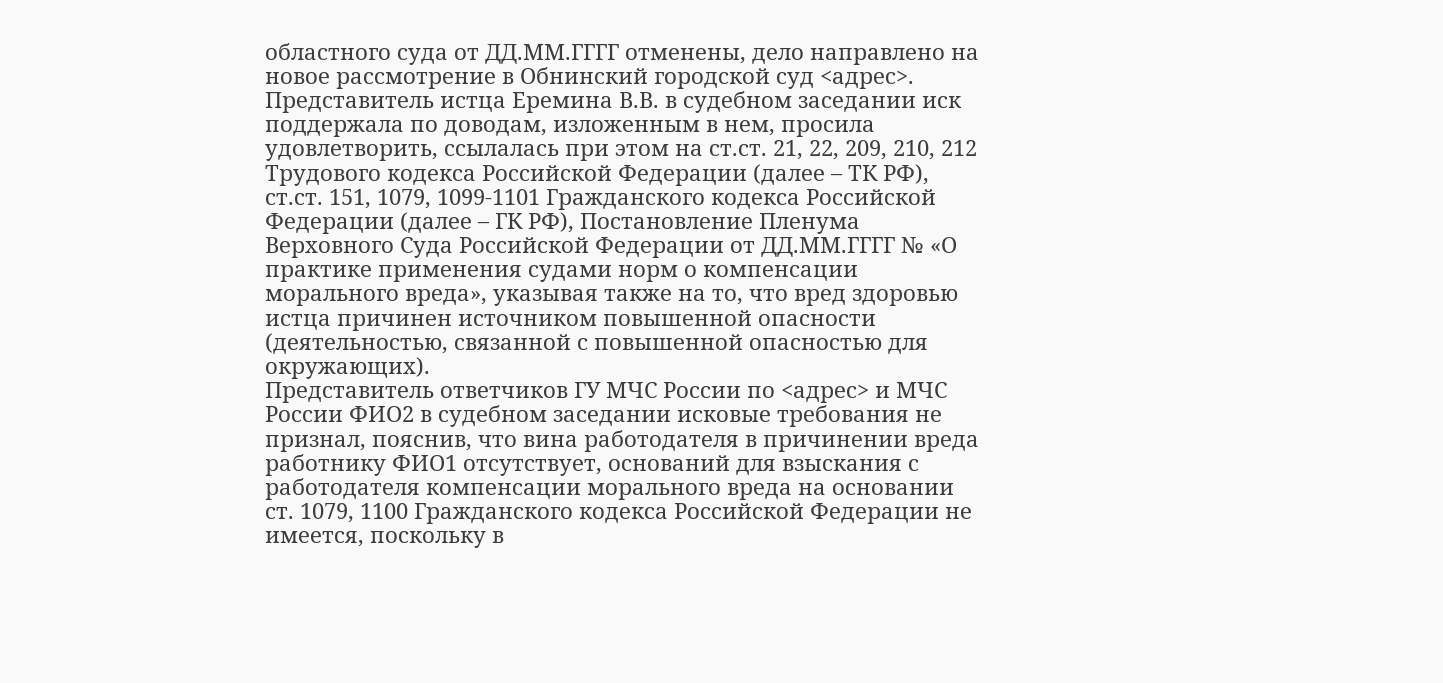областного суда от ДД.ММ.ГГГГ отменены, дело направлено на новое рассмотрение в Обнинский городской суд <адрес>.
Представитель истца Еремина В.В. в судебном заседании иск поддержала по доводам, изложенным в нем, просила удовлетворить, ссылалась при этом на ст.ст. 21, 22, 209, 210, 212 Трудового кодекса Российской Федерации (далее – ТК РФ), ст.ст. 151, 1079, 1099-1101 Гражданского кодекса Российской Федерации (далее – ГК РФ), Постановление Пленума Верховного Суда Российской Федерации от ДД.ММ.ГГГГ № «О практике применения судами норм о компенсации морального вреда», указывая также на то, что вред здоровью истца причинен источником повышенной опасности (деятельностью, связанной с повышенной опасностью для окружающих).
Представитель ответчиков ГУ МЧС России по <адрес> и МЧС России ФИО2 в судебном заседании исковые требования не признал, пояснив, что вина работодателя в причинении вреда работнику ФИО1 отсутствует, оснований для взыскания с работодателя компенсации морального вреда на основании ст. 1079, 1100 Гражданского кодекса Российской Федерации не имеется, поскольку в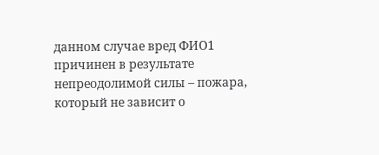данном случае вред ФИО1 причинен в результате непреодолимой силы – пожара, который не зависит о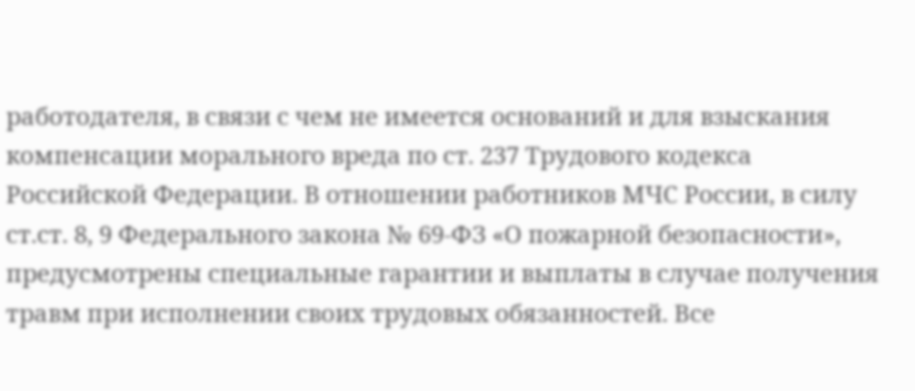работодателя, в связи с чем не имеется оснований и для взыскания компенсации морального вреда по ст. 237 Трудового кодекса Российской Федерации. В отношении работников МЧС России, в силу ст.ст. 8, 9 Федерального закона № 69-ФЗ «О пожарной безопасности», предусмотрены специальные гарантии и выплаты в случае получения травм при исполнении своих трудовых обязанностей. Все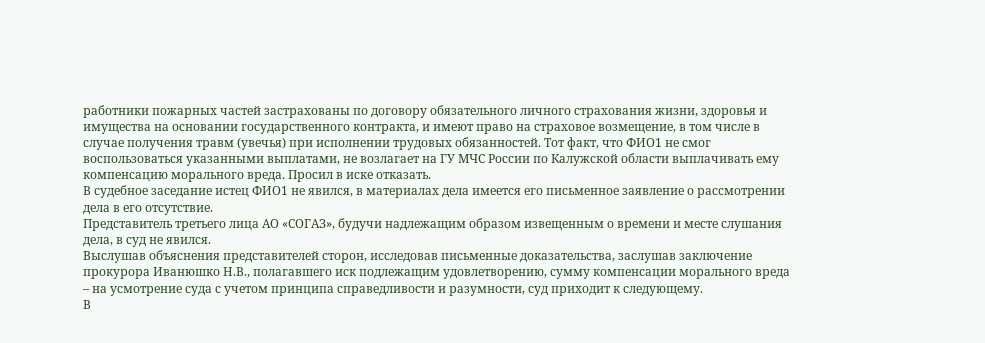работники пожарных частей застрахованы по договору обязательного личного страхования жизни, здоровья и имущества на основании государственного контракта, и имеют право на страховое возмещение, в том числе в случае получения травм (увечья) при исполнении трудовых обязанностей. Тот факт, что ФИО1 не смог воспользоваться указанными выплатами, не возлагает на ГУ МЧС России по Калужской области выплачивать ему компенсацию морального вреда. Просил в иске отказать.
В судебное заседание истец ФИО1 не явился, в материалах дела имеется его письменное заявление о рассмотрении дела в его отсутствие.
Представитель третьего лица АО «СОГАЗ», будучи надлежащим образом извещенным о времени и месте слушания дела, в суд не явился.
Выслушав объяснения представителей сторон, исследовав письменные доказательства, заслушав заключение прокурора Иванюшко Н.В., полагавшего иск подлежащим удовлетворению, сумму компенсации морального вреда – на усмотрение суда с учетом принципа справедливости и разумности, суд приходит к следующему.
В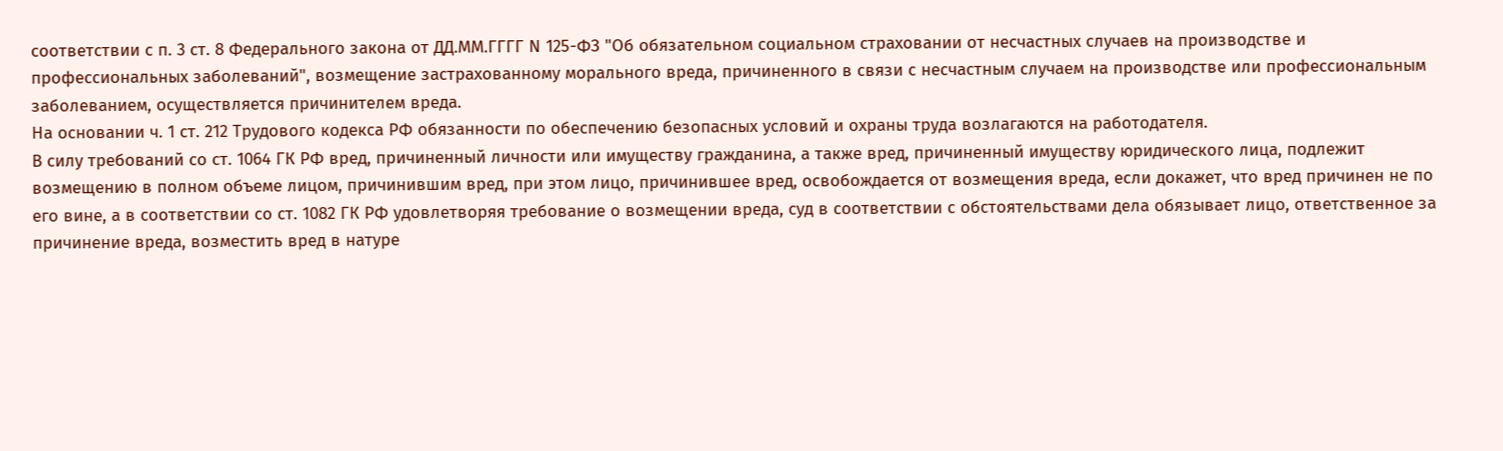соответствии с п. 3 ст. 8 Федерального закона от ДД.ММ.ГГГГ N 125-ФЗ "Об обязательном социальном страховании от несчастных случаев на производстве и профессиональных заболеваний", возмещение застрахованному морального вреда, причиненного в связи с несчастным случаем на производстве или профессиональным заболеванием, осуществляется причинителем вреда.
На основании ч. 1 ст. 212 Трудового кодекса РФ обязанности по обеспечению безопасных условий и охраны труда возлагаются на работодателя.
В силу требований со ст. 1064 ГК РФ вред, причиненный личности или имуществу гражданина, а также вред, причиненный имуществу юридического лица, подлежит возмещению в полном объеме лицом, причинившим вред, при этом лицо, причинившее вред, освобождается от возмещения вреда, если докажет, что вред причинен не по его вине, а в соответствии со ст. 1082 ГК РФ удовлетворяя требование о возмещении вреда, суд в соответствии с обстоятельствами дела обязывает лицо, ответственное за причинение вреда, возместить вред в натуре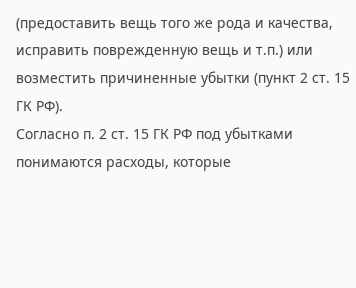(предоставить вещь того же рода и качества, исправить поврежденную вещь и т.п.) или возместить причиненные убытки (пункт 2 ст. 15 ГК РФ).
Согласно п. 2 ст. 15 ГК РФ под убытками понимаются расходы, которые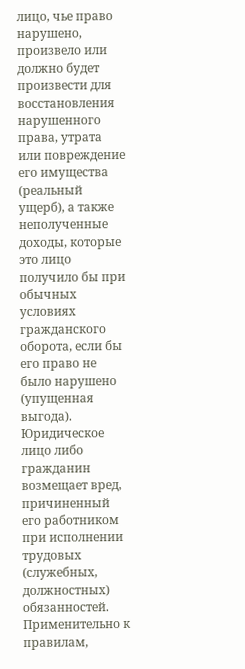лицо, чье право нарушено, произвело или должно будет произвести для восстановления нарушенного права, утрата или повреждение его имущества (реальный ущерб), а также неполученные доходы, которые это лицо получило бы при обычных условиях гражданского оборота, если бы его право не было нарушено (упущенная выгода).
Юридическое лицо либо гражданин возмещает вред, причиненный его работником при исполнении трудовых (служебных, должностных) обязанностей. Применительно к правилам,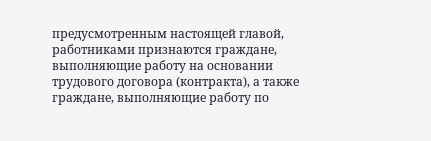предусмотренным настоящей главой, работниками признаются граждане, выполняющие работу на основании трудового договора (контракта), а также граждане, выполняющие работу по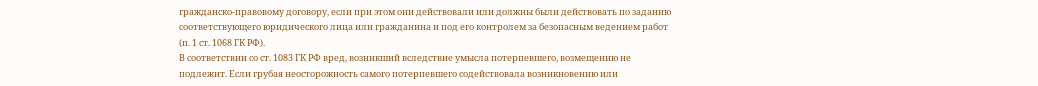гражданско-правовому договору, если при этом они действовали или должны были действовать по заданию соответствующего юридического лица или гражданина и под его контролем за безопасным ведением работ (п. 1 ст. 1068 ГК РФ).
В соответствии со ст. 1083 ГК РФ вред, возникший вследствие умысла потерпевшего, возмещению не подлежит. Если грубая неосторожность самого потерпевшего содействовала возникновению или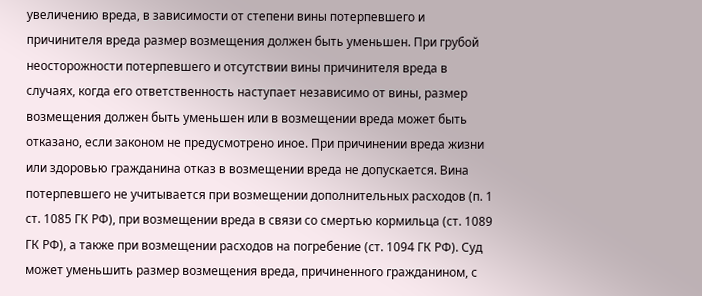увеличению вреда, в зависимости от степени вины потерпевшего и причинителя вреда размер возмещения должен быть уменьшен. При грубой неосторожности потерпевшего и отсутствии вины причинителя вреда в случаях, когда его ответственность наступает независимо от вины, размер возмещения должен быть уменьшен или в возмещении вреда может быть отказано, если законом не предусмотрено иное. При причинении вреда жизни или здоровью гражданина отказ в возмещении вреда не допускается. Вина потерпевшего не учитывается при возмещении дополнительных расходов (п. 1 ст. 1085 ГК РФ), при возмещении вреда в связи со смертью кормильца (ст. 1089 ГК РФ), а также при возмещении расходов на погребение (ст. 1094 ГК РФ). Суд может уменьшить размер возмещения вреда, причиненного гражданином, с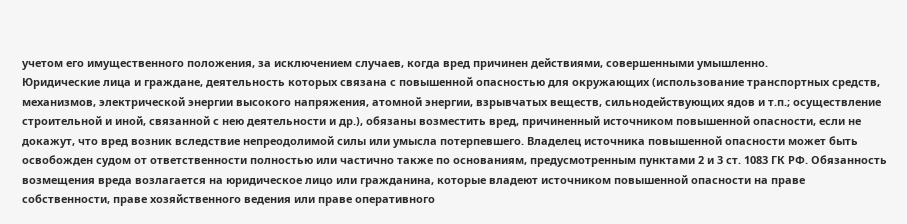учетом его имущественного положения, за исключением случаев, когда вред причинен действиями, совершенными умышленно.
Юридические лица и граждане, деятельность которых связана с повышенной опасностью для окружающих (использование транспортных средств, механизмов, электрической энергии высокого напряжения, атомной энергии, взрывчатых веществ, сильнодействующих ядов и т.п.; осуществление строительной и иной, связанной с нею деятельности и др.), обязаны возместить вред, причиненный источником повышенной опасности, если не докажут, что вред возник вследствие непреодолимой силы или умысла потерпевшего. Владелец источника повышенной опасности может быть освобожден судом от ответственности полностью или частично также по основаниям, предусмотренным пунктами 2 и 3 ст. 1083 ГК РФ. Обязанность возмещения вреда возлагается на юридическое лицо или гражданина, которые владеют источником повышенной опасности на праве собственности, праве хозяйственного ведения или праве оперативного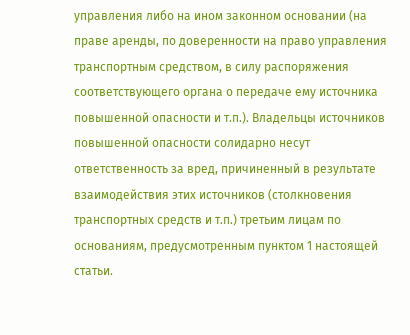управления либо на ином законном основании (на праве аренды, по доверенности на право управления транспортным средством, в силу распоряжения соответствующего органа о передаче ему источника повышенной опасности и т.п.). Владельцы источников повышенной опасности солидарно несут ответственность за вред, причиненный в результате взаимодействия этих источников (столкновения транспортных средств и т.п.) третьим лицам по основаниям, предусмотренным пунктом 1 настоящей статьи.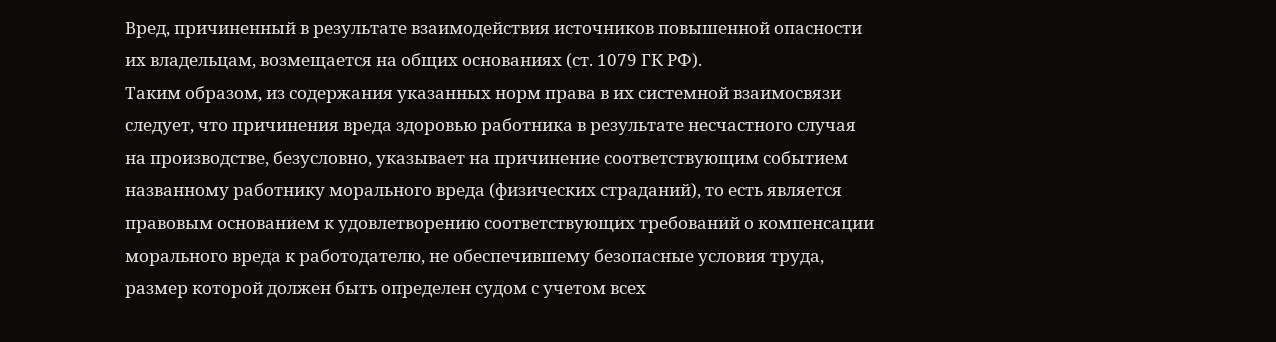Вред, причиненный в результате взаимодействия источников повышенной опасности их владельцам, возмещается на общих основаниях (ст. 1079 ГК РФ).
Таким образом, из содержания указанных норм права в их системной взаимосвязи следует, что причинения вреда здоровью работника в результате несчастного случая на производстве, безусловно, указывает на причинение соответствующим событием названному работнику морального вреда (физических страданий), то есть является правовым основанием к удовлетворению соответствующих требований о компенсации морального вреда к работодателю, не обеспечившему безопасные условия труда, размер которой должен быть определен судом с учетом всех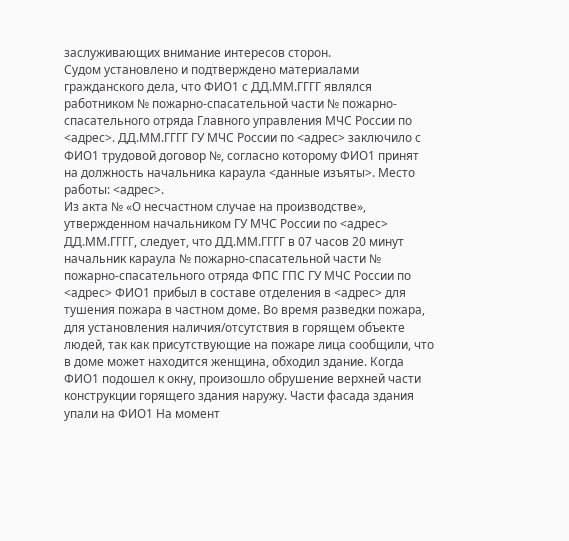заслуживающих внимание интересов сторон.
Судом установлено и подтверждено материалами гражданского дела, что ФИО1 с ДД.ММ.ГГГГ являлся работником № пожарно-спасательной части № пожарно-спасательного отряда Главного управления МЧС России по <адрес>. ДД.ММ.ГГГГ ГУ МЧС России по <адрес> заключило с ФИО1 трудовой договор №, согласно которому ФИО1 принят на должность начальника караула <данные изъяты>. Место работы: <адрес>.
Из акта № «О несчастном случае на производстве», утвержденном начальником ГУ МЧС России по <адрес> ДД.ММ.ГГГГ, следует, что ДД.ММ.ГГГГ в 07 часов 20 минут начальник караула № пожарно-спасательной части № пожарно-спасательного отряда ФПС ГПС ГУ МЧС России по <адрес> ФИО1 прибыл в составе отделения в <адрес> для тушения пожара в частном доме. Во время разведки пожара, для установления наличия/отсутствия в горящем объекте людей, так как присутствующие на пожаре лица сообщили, что в доме может находится женщина, обходил здание. Когда ФИО1 подошел к окну, произошло обрушение верхней части конструкции горящего здания наружу. Части фасада здания упали на ФИО1 На момент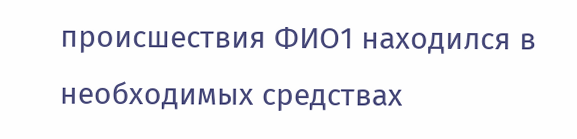происшествия ФИО1 находился в необходимых средствах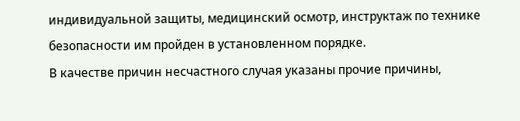индивидуальной защиты, медицинский осмотр, инструктаж по технике безопасности им пройден в установленном порядке.
В качестве причин несчастного случая указаны прочие причины,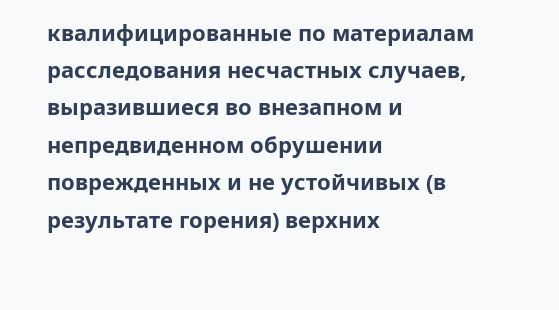квалифицированные по материалам расследования несчастных случаев, выразившиеся во внезапном и непредвиденном обрушении поврежденных и не устойчивых (в результате горения) верхних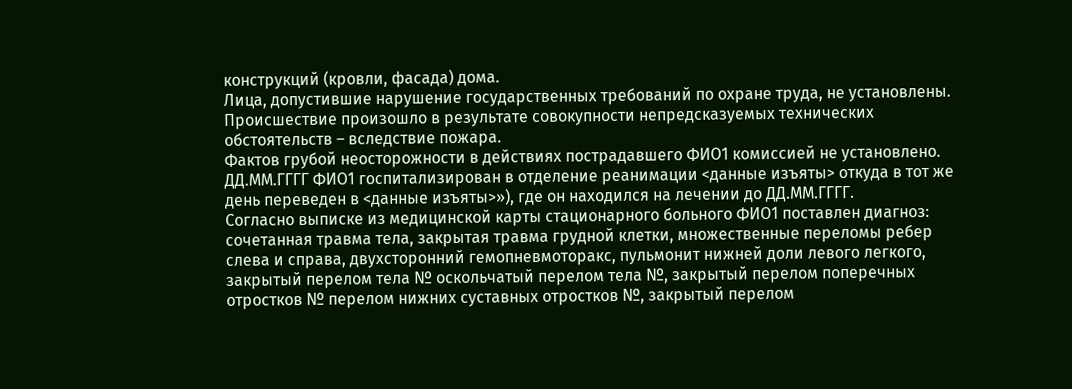конструкций (кровли, фасада) дома.
Лица, допустившие нарушение государственных требований по охране труда, не установлены. Происшествие произошло в результате совокупности непредсказуемых технических обстоятельств – вследствие пожара.
Фактов грубой неосторожности в действиях пострадавшего ФИО1 комиссией не установлено.
ДД.ММ.ГГГГ ФИО1 госпитализирован в отделение реанимации <данные изъяты> откуда в тот же день переведен в <данные изъяты>»), где он находился на лечении до ДД.ММ.ГГГГ.
Согласно выписке из медицинской карты стационарного больного ФИО1 поставлен диагноз: сочетанная травма тела, закрытая травма грудной клетки, множественные переломы ребер слева и справа, двухсторонний гемопневмоторакс, пульмонит нижней доли левого легкого, закрытый перелом тела № оскольчатый перелом тела №, закрытый перелом поперечных отростков № перелом нижних суставных отростков №, закрытый перелом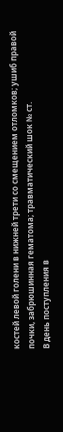костей левой голени в нижней трети со смещением отломков; ушиб правой почки, забрюшинная гематома; травматический шок № ст.
В день поступления в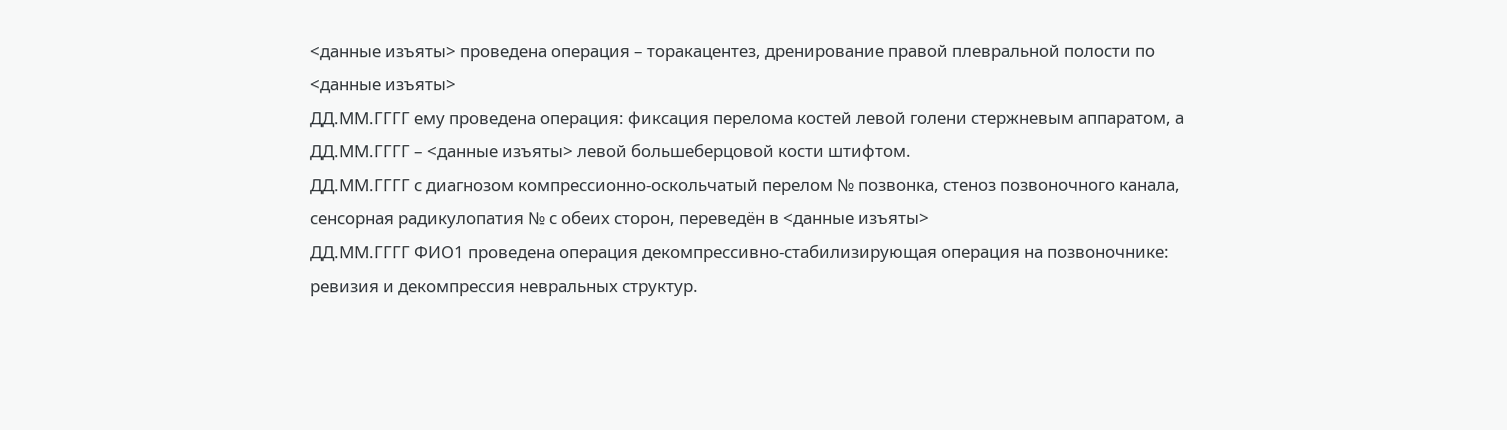<данные изъяты> проведена операция – торакацентез, дренирование правой плевральной полости по <данные изъяты>
ДД.ММ.ГГГГ ему проведена операция: фиксация перелома костей левой голени стержневым аппаратом, а ДД.ММ.ГГГГ – <данные изъяты> левой большеберцовой кости штифтом.
ДД.ММ.ГГГГ с диагнозом компрессионно-оскольчатый перелом № позвонка, стеноз позвоночного канала, сенсорная радикулопатия № с обеих сторон, переведён в <данные изъяты>
ДД.ММ.ГГГГ ФИО1 проведена операция декомпрессивно-стабилизирующая операция на позвоночнике: ревизия и декомпрессия невральных структур.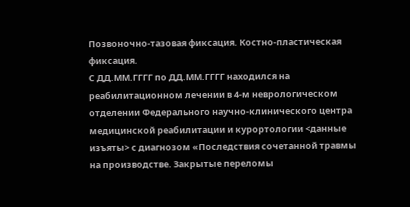Позвоночно-тазовая фиксация. Костно-пластическая фиксация.
С ДД.ММ.ГГГГ по ДД.ММ.ГГГГ находился на реабилитационном лечении в 4-м неврологическом отделении Федерального научно-клинического центра медицинской реабилитации и курортологии <данные изъяты> с диагнозом «Последствия сочетанной травмы на производстве. Закрытые переломы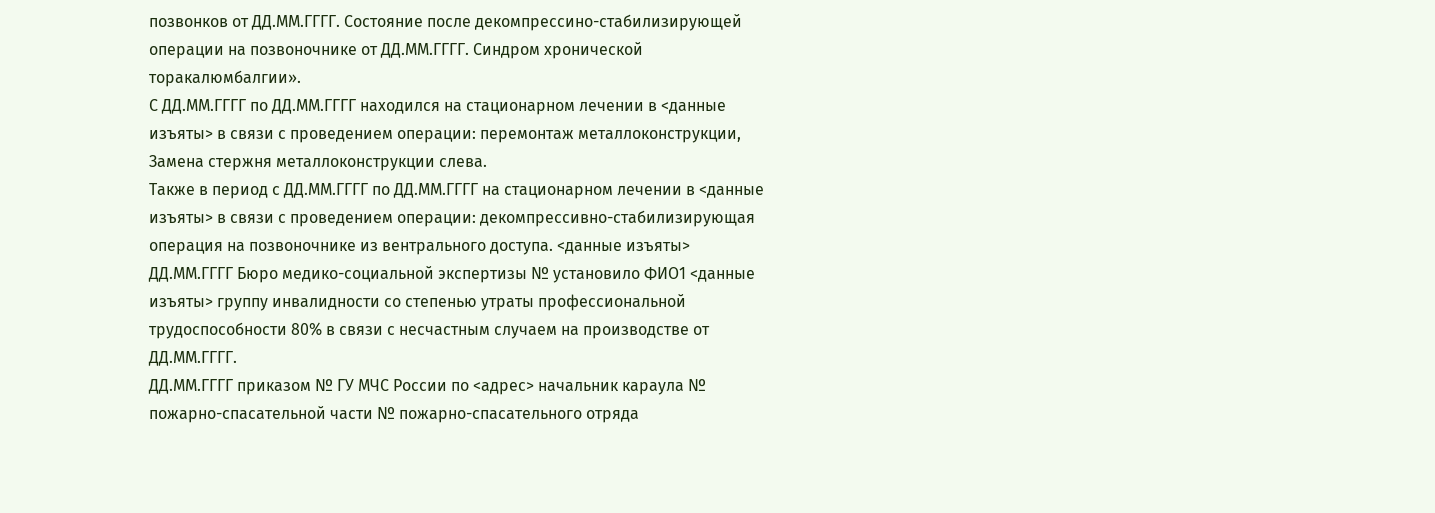позвонков от ДД.ММ.ГГГГ. Состояние после декомпрессино-стабилизирующей операции на позвоночнике от ДД.ММ.ГГГГ. Синдром хронической торакалюмбалгии».
С ДД.ММ.ГГГГ по ДД.ММ.ГГГГ находился на стационарном лечении в <данные изъяты> в связи с проведением операции: перемонтаж металлоконструкции, Замена стержня металлоконструкции слева.
Также в период с ДД.ММ.ГГГГ по ДД.ММ.ГГГГ на стационарном лечении в <данные изъяты> в связи с проведением операции: декомпрессивно-стабилизирующая операция на позвоночнике из вентрального доступа. <данные изъяты>
ДД.ММ.ГГГГ Бюро медико-социальной экспертизы № установило ФИО1 <данные изъяты> группу инвалидности со степенью утраты профессиональной трудоспособности 80% в связи с несчастным случаем на производстве от ДД.ММ.ГГГГ.
ДД.ММ.ГГГГ приказом № ГУ МЧС России по <адрес> начальник караула № пожарно-спасательной части № пожарно-спасательного отряда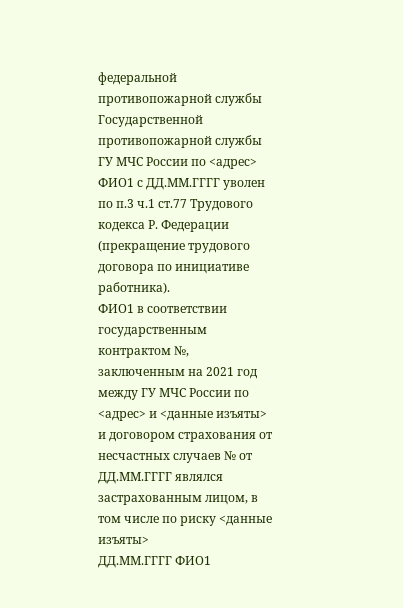федеральной противопожарной службы Государственной противопожарной службы ГУ МЧС России по <адрес> ФИО1 с ДД.ММ.ГГГГ уволен по п.3 ч.1 ст.77 Трудового кодекса Р. Федерации (прекращение трудового договора по инициативе работника).
ФИО1 в соответствии государственным контрактом №, заключенным на 2021 год между ГУ МЧС России по <адрес> и <данные изъяты> и договором страхования от несчастных случаев № от ДД.ММ.ГГГГ являлся застрахованным лицом, в том числе по риску <данные изъяты>
ДД.ММ.ГГГГ ФИО1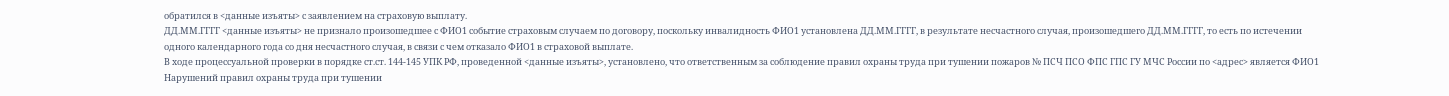обратился в <данные изъяты> с заявлением на страховую выплату.
ДД.ММ.ГГГГ <данные изъяты> не признало произошедшее с ФИО1 событие страховым случаем по договору, поскольку инвалидность ФИО1 установлена ДД.ММ.ГГГГ, в результате несчастного случая, произошедшего ДД.ММ.ГГГГ, то есть по истечении одного календарного года со дня несчастного случая, в связи с чем отказало ФИО1 в страховой выплате.
В ходе процессуальной проверки в порядке ст.ст. 144-145 УПК РФ, проведенной <данные изъяты>, установлено, что ответственным за соблюдение правил охраны труда при тушении пожаров № ПСЧ ПСО ФПС ГПС ГУ МЧС России по <адрес> является ФИО1 Нарушений правил охраны труда при тушении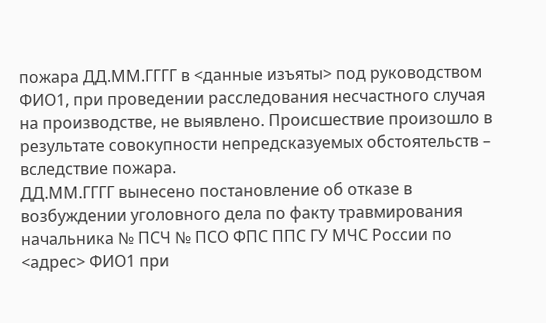пожара ДД.ММ.ГГГГ в <данные изъяты> под руководством ФИО1, при проведении расследования несчастного случая на производстве, не выявлено. Происшествие произошло в результате совокупности непредсказуемых обстоятельств – вследствие пожара.
ДД.ММ.ГГГГ вынесено постановление об отказе в возбуждении уголовного дела по факту травмирования начальника № ПСЧ № ПСО ФПС ППС ГУ МЧС России по <адрес> ФИО1 при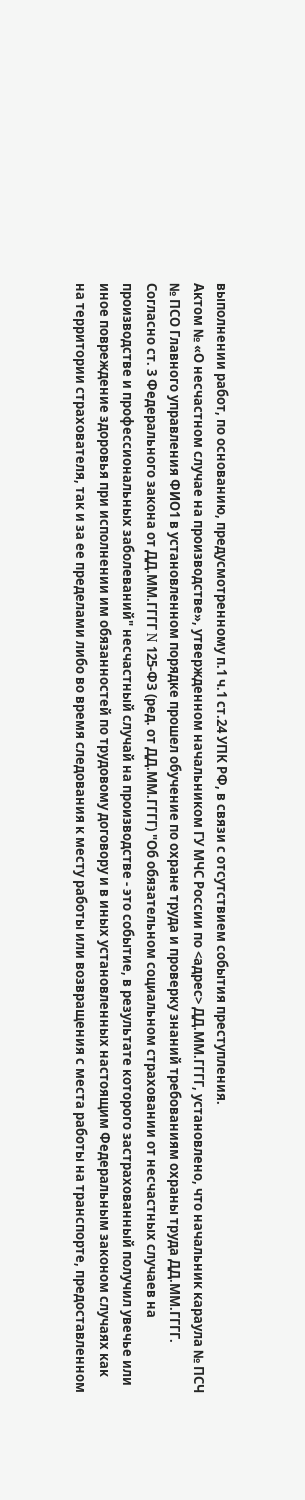выполнении работ, по основанию, предусмотренному п.1 ч.1 ст.24 УПК РФ, в связи с отсутствием события преступления.
Актом № «О несчастном случае на производстве», утвержденном начальником ГУ МЧС России по <адрес> ДД.ММ.ГГГГ, установлено, что начальник караула № ПСЧ № ПСО Главного управления ФИО1 в установленном порядке прошел обучение по охране труда и проверку знаний требованиям охраны труда ДД.ММ.ГГГГ.
Согласно ст. 3 Федерального закона от ДД.ММ.ГГГГ N 125-ФЗ (ред. от ДД.ММ.ГГГГ) "Об обязательном социальном страховании от несчастных случаев на производстве и профессиональных заболеваний" несчастный случай на производстве - это событие, в результате которого застрахованный получил увечье или иное повреждение здоровья при исполнении им обязанностей по трудовому договору и в иных установленных настоящим Федеральным законом случаях как на территории страхователя, так и за ее пределами либо во время следования к месту работы или возвращения с места работы на транспорте, предоставленном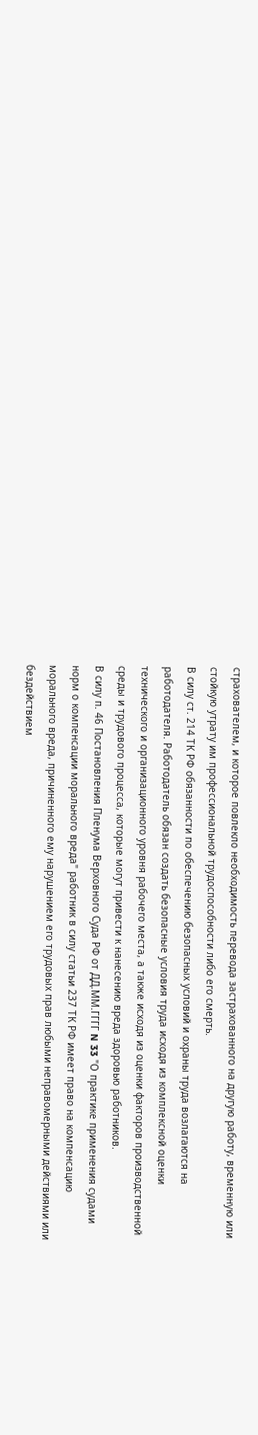страхователем, и которое повлекло необходимость перевода застрахованного на другую работу, временную или стойкую утрату им профессиональной трудоспособности либо его смерть.
В силу ст. 214 ТК РФ обязанности по обеспечению безопасных условий и охраны труда возлагаются на работодателя. Работодатель обязан создать безопасные условия труда исходя из комплексной оценки технического и организационного уровня рабочего места, а также исходя из оценки факторов производственной среды и трудового процесса, которые могут привести к нанесению вреда здоровью работников.
В силу п. 46 Постановления Пленума Верховного Суда РФ от ДД.ММ.ГГГГ N 33 "О практике применения судами норм о компенсации морального вреда" работник в силу статьи 237 ТК РФ имеет право на компенсацию морального вреда, причиненного ему нарушением его трудовых прав любыми неправомерными действиями или бездействием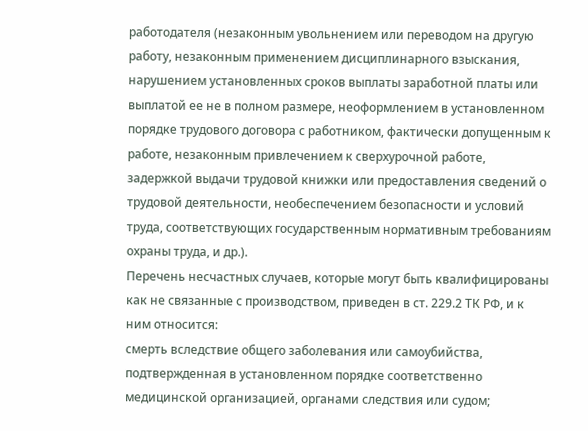работодателя (незаконным увольнением или переводом на другую работу, незаконным применением дисциплинарного взыскания, нарушением установленных сроков выплаты заработной платы или выплатой ее не в полном размере, неоформлением в установленном порядке трудового договора с работником, фактически допущенным к работе, незаконным привлечением к сверхурочной работе, задержкой выдачи трудовой книжки или предоставления сведений о трудовой деятельности, необеспечением безопасности и условий труда, соответствующих государственным нормативным требованиям охраны труда, и др.).
Перечень несчастных случаев, которые могут быть квалифицированы как не связанные с производством, приведен в ст. 229.2 ТК РФ, и к ним относится:
смерть вследствие общего заболевания или самоубийства, подтвержденная в установленном порядке соответственно медицинской организацией, органами следствия или судом;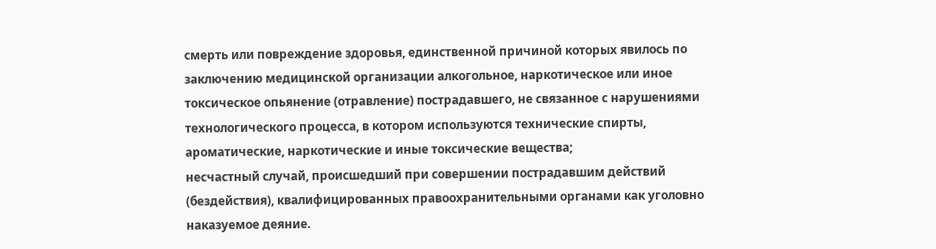смерть или повреждение здоровья, единственной причиной которых явилось по заключению медицинской организации алкогольное, наркотическое или иное токсическое опьянение (отравление) пострадавшего, не связанное с нарушениями технологического процесса, в котором используются технические спирты, ароматические, наркотические и иные токсические вещества;
несчастный случай, происшедший при совершении пострадавшим действий (бездействия), квалифицированных правоохранительными органами как уголовно наказуемое деяние.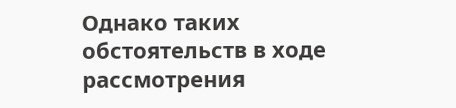Однако таких обстоятельств в ходе рассмотрения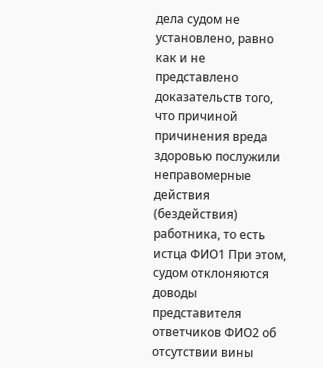дела судом не установлено, равно как и не представлено доказательств того, что причиной причинения вреда здоровью послужили неправомерные действия (бездействия) работника, то есть истца ФИО1 При этом, судом отклоняются доводы представителя ответчиков ФИО2 об отсутствии вины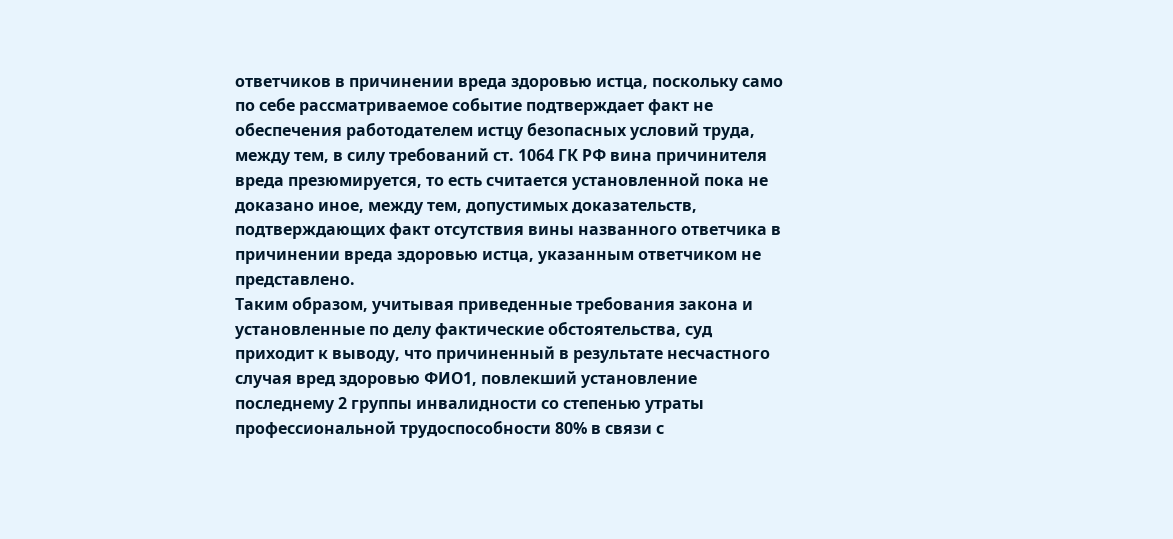ответчиков в причинении вреда здоровью истца, поскольку само по себе рассматриваемое событие подтверждает факт не обеспечения работодателем истцу безопасных условий труда, между тем, в силу требований ст. 1064 ГК РФ вина причинителя вреда презюмируется, то есть считается установленной пока не доказано иное, между тем, допустимых доказательств, подтверждающих факт отсутствия вины названного ответчика в причинении вреда здоровью истца, указанным ответчиком не представлено.
Таким образом, учитывая приведенные требования закона и установленные по делу фактические обстоятельства, суд приходит к выводу, что причиненный в результате несчастного случая вред здоровью ФИО1, повлекший установление последнему 2 группы инвалидности со степенью утраты профессиональной трудоспособности 80% в связи с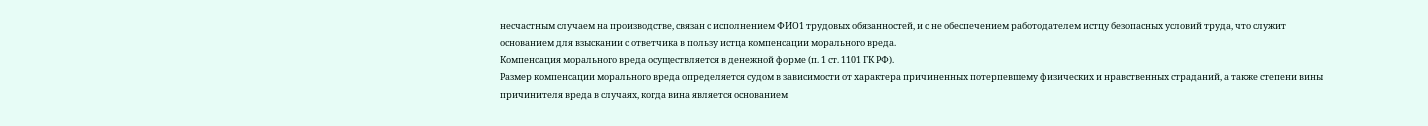несчастным случаем на производстве, связан с исполнением ФИО1 трудовых обязанностей, и с не обеспечением работодателем истцу безопасных условий труда, что служит основанием для взыскании с ответчика в пользу истца компенсации морального вреда.
Компенсация морального вреда осуществляется в денежной форме (п. 1 ст. 1101 ГК РФ).
Размер компенсации морального вреда определяется судом в зависимости от характера причиненных потерпевшему физических и нравственных страданий, а также степени вины причинителя вреда в случаях, когда вина является основанием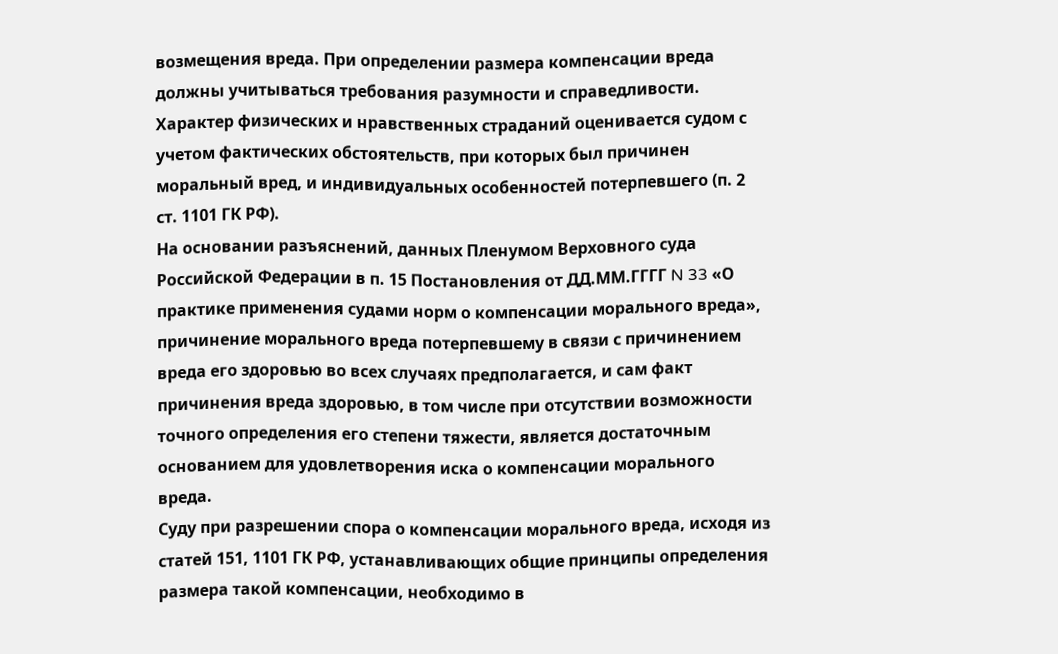возмещения вреда. При определении размера компенсации вреда должны учитываться требования разумности и справедливости.
Характер физических и нравственных страданий оценивается судом с учетом фактических обстоятельств, при которых был причинен моральный вред, и индивидуальных особенностей потерпевшего (п. 2 ст. 1101 ГК РФ).
На основании разъяснений, данных Пленумом Верховного суда Российской Федерации в п. 15 Постановления от ДД.ММ.ГГГГ N 33 «О практике применения судами норм о компенсации морального вреда», причинение морального вреда потерпевшему в связи с причинением вреда его здоровью во всех случаях предполагается, и сам факт причинения вреда здоровью, в том числе при отсутствии возможности точного определения его степени тяжести, является достаточным основанием для удовлетворения иска о компенсации морального вреда.
Суду при разрешении спора о компенсации морального вреда, исходя из статей 151, 1101 ГК РФ, устанавливающих общие принципы определения размера такой компенсации, необходимо в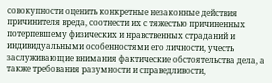совокупности оценить конкретные незаконные действия причинителя вреда, соотнести их с тяжестью причиненных потерпевшему физических и нравственных страданий и индивидуальными особенностями его личности, учесть заслуживающие внимания фактические обстоятельства дела, а также требования разумности и справедливости,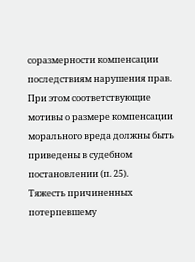соразмерности компенсации последствиям нарушения прав. При этом соответствующие мотивы о размере компенсации морального вреда должны быть приведены в судебном постановлении (п. 25).
Тяжесть причиненных потерпевшему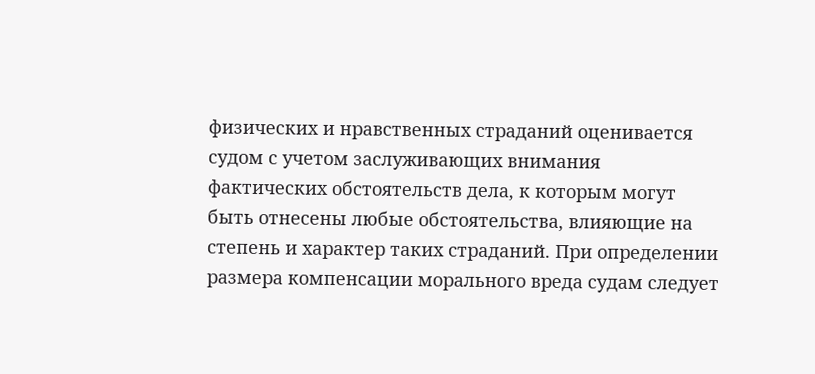физических и нравственных страданий оценивается судом с учетом заслуживающих внимания фактических обстоятельств дела, к которым могут быть отнесены любые обстоятельства, влияющие на степень и характер таких страданий. При определении размера компенсации морального вреда судам следует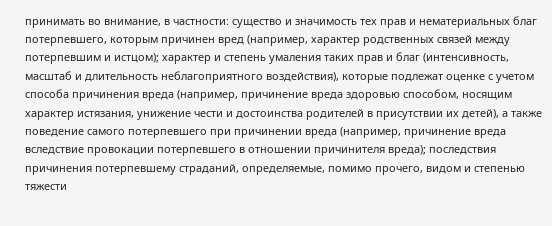принимать во внимание, в частности: существо и значимость тех прав и нематериальных благ потерпевшего, которым причинен вред (например, характер родственных связей между потерпевшим и истцом); характер и степень умаления таких прав и благ (интенсивность, масштаб и длительность неблагоприятного воздействия), которые подлежат оценке с учетом способа причинения вреда (например, причинение вреда здоровью способом, носящим характер истязания, унижение чести и достоинства родителей в присутствии их детей), а также поведение самого потерпевшего при причинении вреда (например, причинение вреда вследствие провокации потерпевшего в отношении причинителя вреда); последствия причинения потерпевшему страданий, определяемые, помимо прочего, видом и степенью тяжести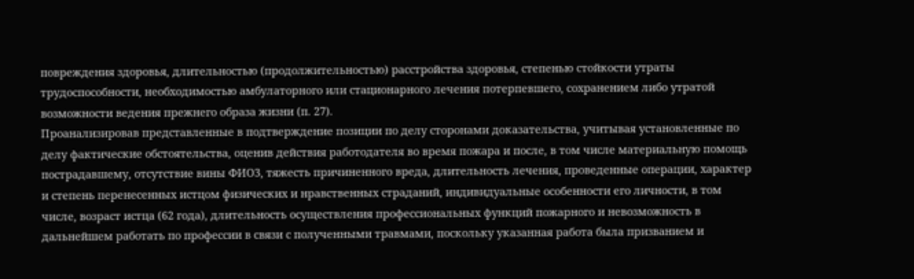повреждения здоровья, длительностью (продолжительностью) расстройства здоровья, степенью стойкости утраты трудоспособности, необходимостью амбулаторного или стационарного лечения потерпевшего, сохранением либо утратой возможности ведения прежнего образа жизни (п. 27).
Проанализировав представленные в подтверждение позиции по делу сторонами доказательства, учитывая установленные по делу фактические обстоятельства, оценив действия работодателя во время пожара и после, в том числе материальную помощь пострадавшему, отсутствие вины ФИО3, тяжесть причиненного вреда, длительность лечения, проведенные операции, характер и степень перенесенных истцом физических и нравственных страданий, индивидуальные особенности его личности, в том числе, возраст истца (62 года), длительность осуществления профессиональных функций пожарного и невозможность в дальнейшем работать по профессии в связи с полученными травмами, поскольку указанная работа была призванием и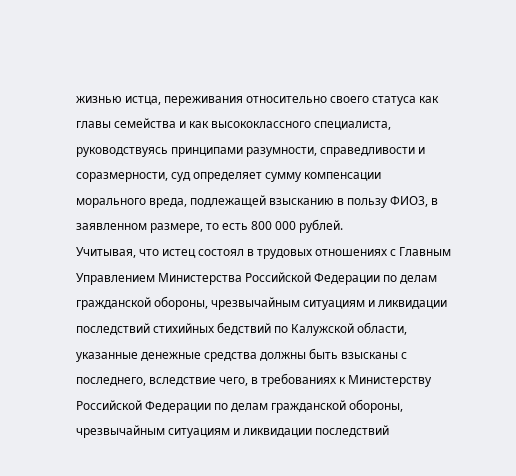жизнью истца, переживания относительно своего статуса как главы семейства и как высококлассного специалиста, руководствуясь принципами разумности, справедливости и соразмерности, суд определяет сумму компенсации морального вреда, подлежащей взысканию в пользу ФИО3, в заявленном размере, то есть 800 000 рублей.
Учитывая, что истец состоял в трудовых отношениях с Главным Управлением Министерства Российской Федерации по делам гражданской обороны, чрезвычайным ситуациям и ликвидации последствий стихийных бедствий по Калужской области, указанные денежные средства должны быть взысканы с последнего, вследствие чего, в требованиях к Министерству Российской Федерации по делам гражданской обороны, чрезвычайным ситуациям и ликвидации последствий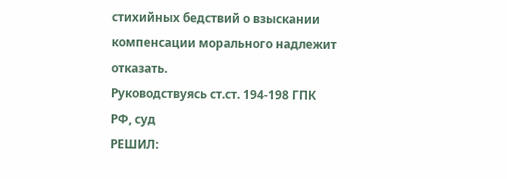стихийных бедствий о взыскании компенсации морального надлежит отказать.
Руководствуясь ст.ст. 194-198 ГПК РФ, суд
РЕШИЛ: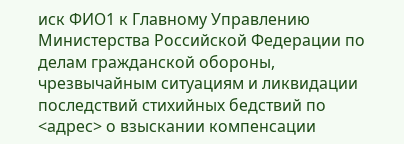иск ФИО1 к Главному Управлению Министерства Российской Федерации по делам гражданской обороны, чрезвычайным ситуациям и ликвидации последствий стихийных бедствий по <адрес> о взыскании компенсации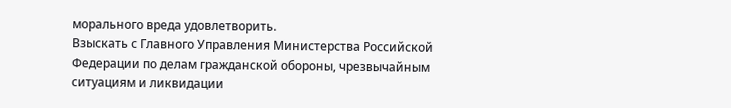морального вреда удовлетворить.
Взыскать с Главного Управления Министерства Российской Федерации по делам гражданской обороны, чрезвычайным ситуациям и ликвидации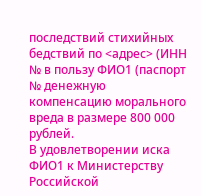последствий стихийных бедствий по <адрес> (ИНН № в пользу ФИО1 (паспорт № денежную компенсацию морального вреда в размере 800 000 рублей.
В удовлетворении иска ФИО1 к Министерству Российской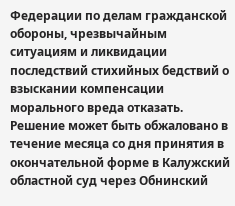Федерации по делам гражданской обороны, чрезвычайным ситуациям и ликвидации последствий стихийных бедствий о взыскании компенсации морального вреда отказать.
Решение может быть обжаловано в течение месяца со дня принятия в окончательной форме в Калужский областной суд через Обнинский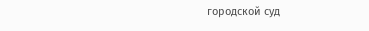городской суд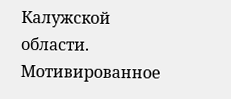Калужской области.
Мотивированное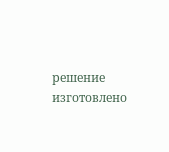решение изготовлено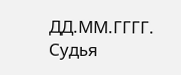ДД.ММ.ГГГГ.
Судья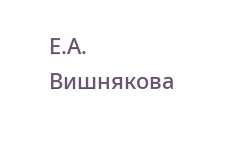Е.А. Вишнякова